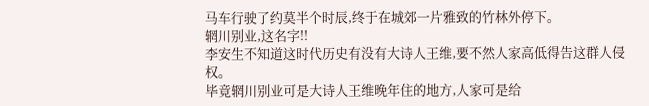马车行驶了约莫半个时辰,终于在城郊一片雅致的竹林外停下。
辋川别业,这名字!!
李安生不知道这时代历史有没有大诗人王维,要不然人家高低得告这群人侵权。
毕竟辋川别业可是大诗人王维晚年住的地方,人家可是给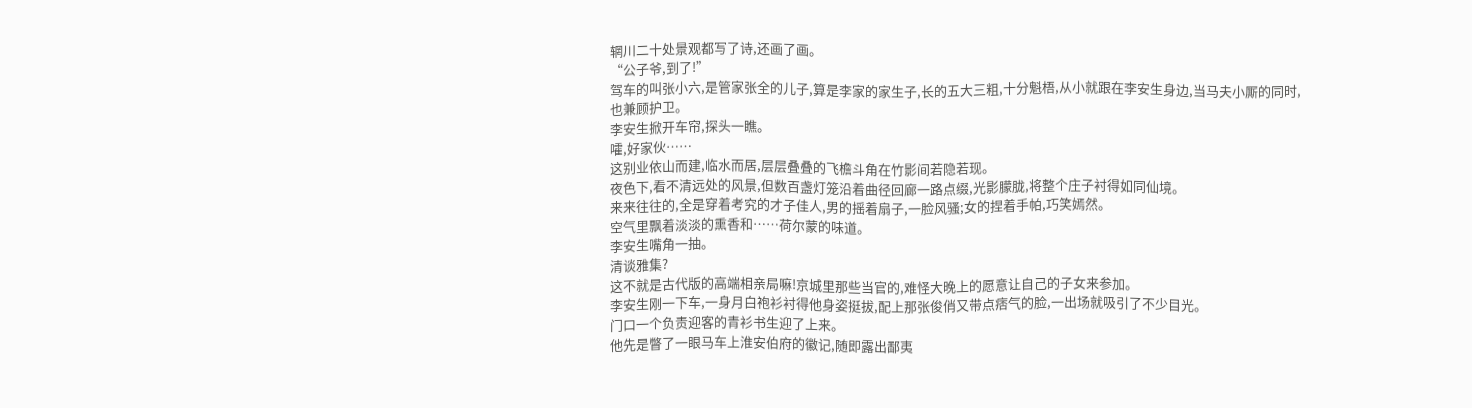辋川二十处景观都写了诗,还画了画。
“公子爷,到了!”
驾车的叫张小六,是管家张全的儿子,算是李家的家生子,长的五大三粗,十分魁梧,从小就跟在李安生身边,当马夫小厮的同时,也兼顾护卫。
李安生掀开车帘,探头一瞧。
嚯,好家伙……
这别业依山而建,临水而居,层层叠叠的飞檐斗角在竹影间若隐若现。
夜色下,看不清远处的风景,但数百盏灯笼沿着曲径回廊一路点缀,光影朦胧,将整个庄子衬得如同仙境。
来来往往的,全是穿着考究的才子佳人,男的摇着扇子,一脸风骚;女的捏着手帕,巧笑嫣然。
空气里飘着淡淡的熏香和……荷尔蒙的味道。
李安生嘴角一抽。
清谈雅集?
这不就是古代版的高端相亲局嘛!京城里那些当官的,难怪大晚上的愿意让自己的子女来参加。
李安生刚一下车,一身月白袍衫衬得他身姿挺拔,配上那张俊俏又带点痞气的脸,一出场就吸引了不少目光。
门口一个负责迎客的青衫书生迎了上来。
他先是瞥了一眼马车上淮安伯府的徽记,随即露出鄙夷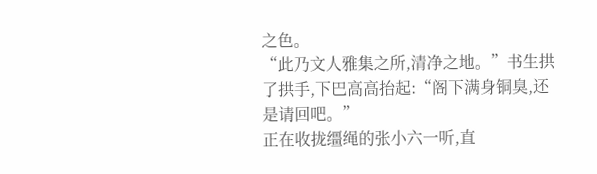之色。
“此乃文人雅集之所,清净之地。”书生拱了拱手,下巴高高抬起:“阁下满身铜臭,还是请回吧。”
正在收拢缰绳的张小六一听,直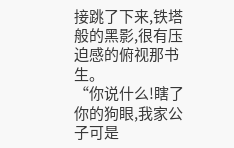接跳了下来,铁塔般的黑影,很有压迫感的俯视那书生。
“你说什么!瞎了你的狗眼,我家公子可是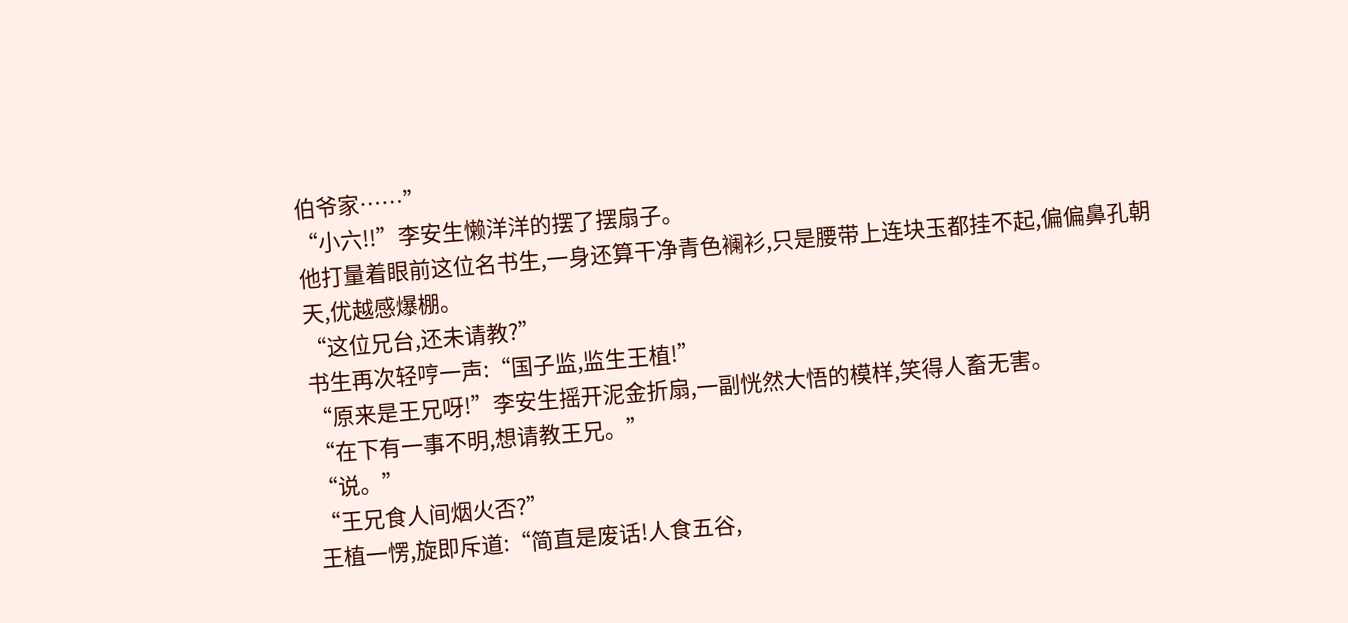伯爷家……”
“小六!!”李安生懒洋洋的摆了摆扇子。
他打量着眼前这位名书生,一身还算干净青色襕衫,只是腰带上连块玉都挂不起,偏偏鼻孔朝天,优越感爆棚。
“这位兄台,还未请教?”
书生再次轻哼一声:“国子监,监生王植!”
“原来是王兄呀!”李安生摇开泥金折扇,一副恍然大悟的模样,笑得人畜无害。
“在下有一事不明,想请教王兄。”
“说。”
“王兄食人间烟火否?”
王植一愣,旋即斥道:“简直是废话!人食五谷,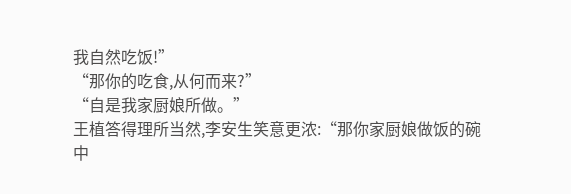我自然吃饭!”
“那你的吃食,从何而来?”
“自是我家厨娘所做。”
王植答得理所当然,李安生笑意更浓:“那你家厨娘做饭的碗中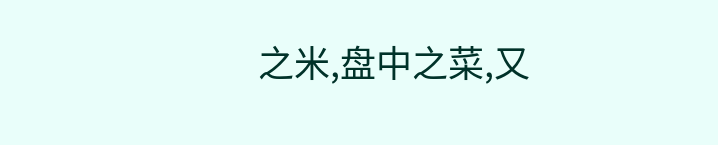之米,盘中之菜,又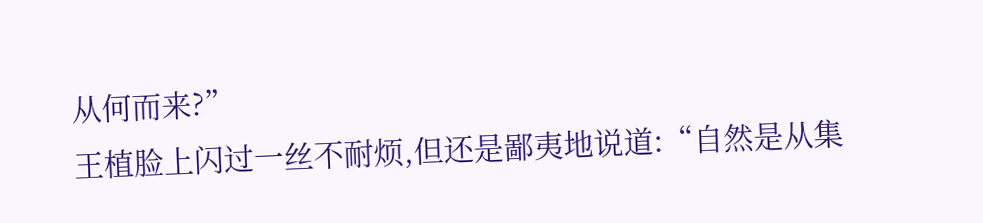从何而来?”
王植脸上闪过一丝不耐烦,但还是鄙夷地说道:“自然是从集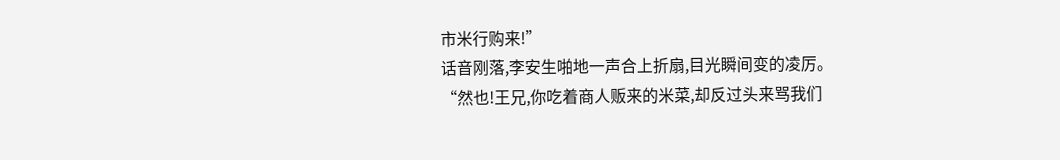市米行购来!”
话音刚落,李安生啪地一声合上折扇,目光瞬间变的凌厉。
“然也!王兄,你吃着商人贩来的米菜,却反过头来骂我们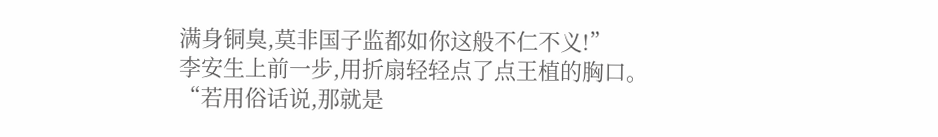满身铜臭,莫非国子监都如你这般不仁不义!”
李安生上前一步,用折扇轻轻点了点王植的胸口。
“若用俗话说,那就是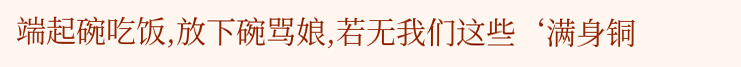端起碗吃饭,放下碗骂娘,若无我们这些‘满身铜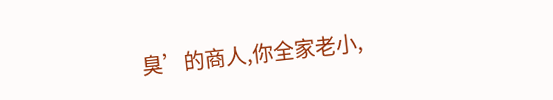臭’的商人,你全家老小,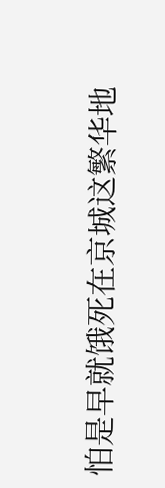怕是早就饿死在京城这繁华地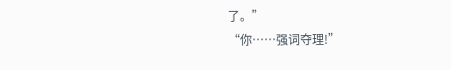了。”
“你……强词夺理!”